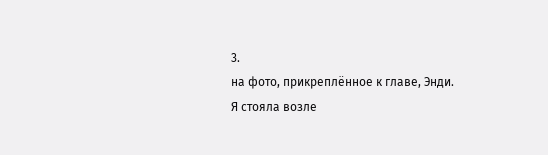3.
на фото, прикреплённое к главе, Энди.
Я стояла возле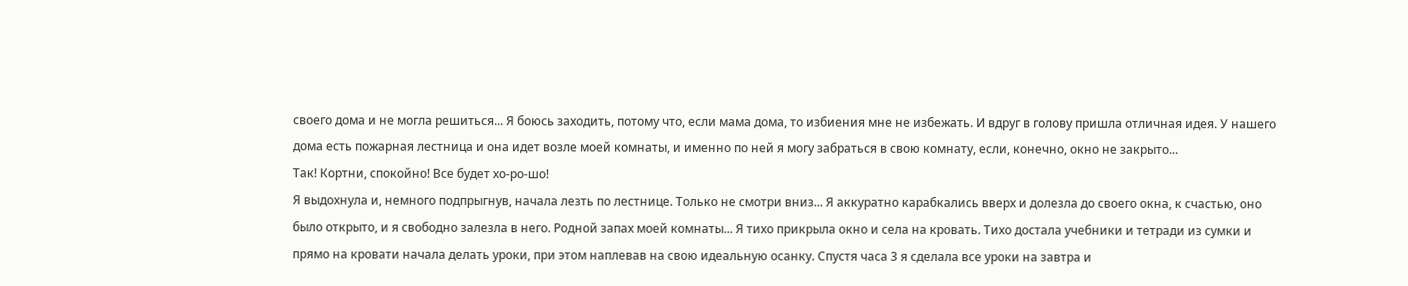своего дома и не могла решиться... Я боюсь заходить, потому что, если мама дома, то избиения мне не избежать. И вдруг в голову пришла отличная идея. У нашего дома есть пожарная лестница и она идет возле моей комнаты, и именно по ней я могу забраться в свою комнату, если, конечно, окно не закрыто...
Так! Кортни, спокойно! Все будет хо-ро-шо!
Я выдохнула и, немного подпрыгнув, начала лезть по лестнице. Только не смотри вниз... Я аккуратно карабкались вверх и долезла до своего окна, к счастью, оно было открыто, и я свободно залезла в него. Родной запах моей комнаты... Я тихо прикрыла окно и села на кровать. Тихо достала учебники и тетради из сумки и прямо на кровати начала делать уроки, при этом наплевав на свою идеальную осанку. Спустя часа 3 я сделала все уроки на завтра и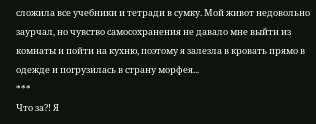сложила все учебники и тетради в сумку. Мой живот недовольно заурчал, но чувство самосохранения не давало мне выйти из комнаты и пойти на кухню, поэтому я залезла в кровать прямо в одежде и погрузилась в страну морфея...
***
Что за?! Я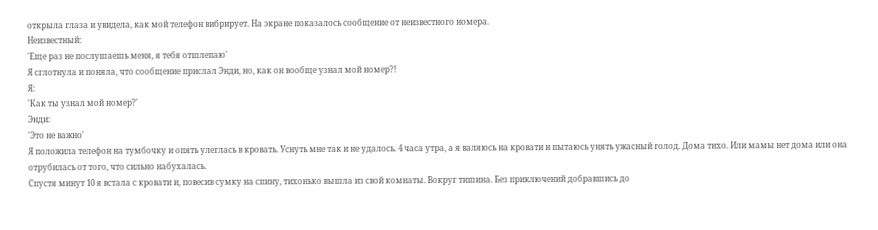открыла глаза и увидела, как мой телефон вибрирует. На экране показалось сообщение от неизвестного номера.
Неизвестный:
'Еще раз не послушаешь меня, я тебя отшлепаю'
Я сглотнула и поняла, что сообщение прислал Энди, но, как он вообще узнал мой номер?!
Я:
'Как ты узнал мой номер?'
Энди:
'Это не важно'
Я положила телефон на тумбочку и опять улеглась в кровать. Уснуть мне так и не удалось. 4 часа утра, а я валяюсь на кровати и пытаюсь унять ужасный голод. Дома тихо. Или мамы нет дома или она отрубилась от того, что сильно набухалась.
Спустя минут 10 я встала с кровати и, повесив сумку на спину, тихонько вышла из свой комнаты. Вокруг тишина. Без приключений добравшись до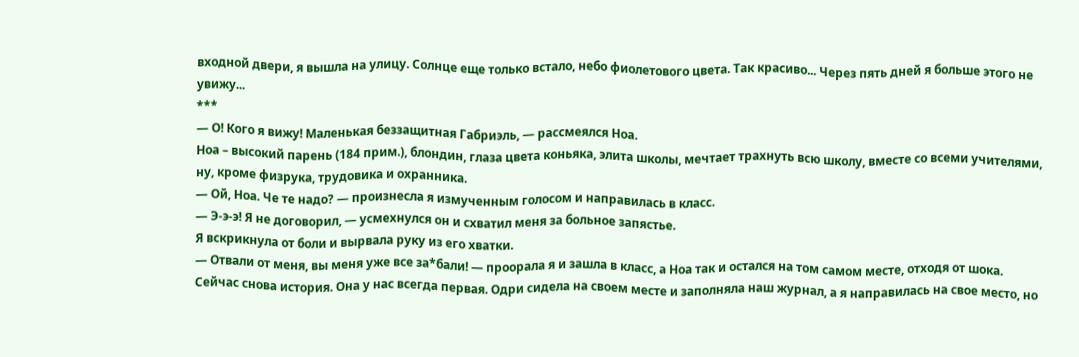входной двери, я вышла на улицу. Солнце еще только встало, небо фиолетового цвета. Так красиво... Через пять дней я больше этого не увижу...
***
— О! Кого я вижу! Маленькая беззащитная Габриэль, — рассмеялся Ноа.
Ноа – высокий парень (184 прим.), блондин, глаза цвета коньяка, элита школы, мечтает трахнуть всю школу, вместе со всеми учителями, ну, кроме физрука, трудовика и охранника.
— Ой, Ноа. Че те надо? — произнесла я измученным голосом и направилась в класс.
— Э-э-э! Я не договорил, — усмехнулся он и схватил меня за больное запястье.
Я вскрикнула от боли и вырвала руку из его хватки.
— Отвали от меня, вы меня уже все за*бали! — проорала я и зашла в класс, а Ноа так и остался на том самом месте, отходя от шока.
Сейчас снова история. Она у нас всегда первая. Одри сидела на своем месте и заполняла наш журнал, а я направилась на свое место, но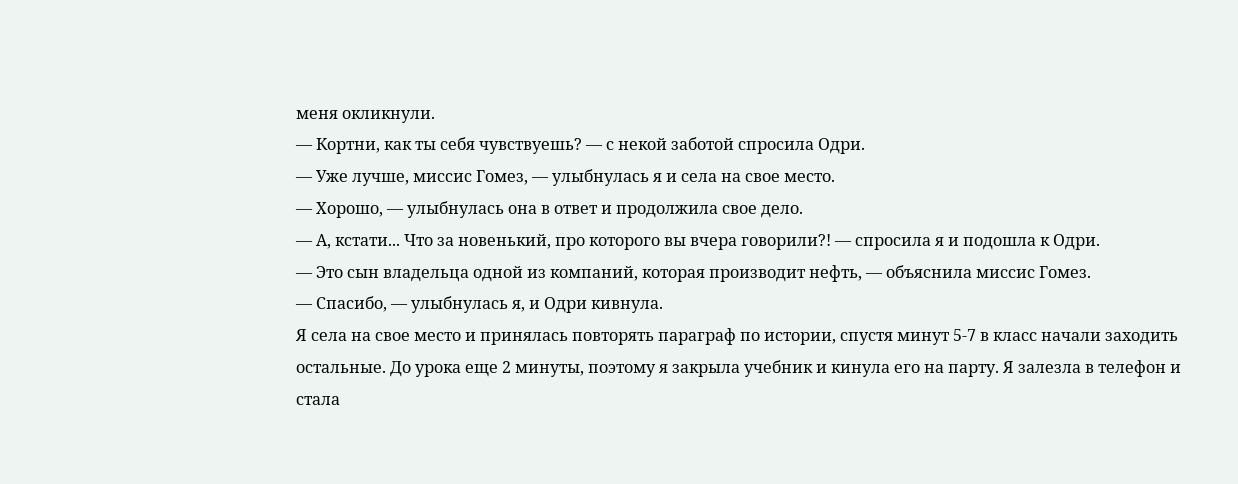меня окликнули.
— Кортни, как ты себя чувствуешь? — с некой заботой спросила Одри.
— Уже лучше, миссис Гомез, — улыбнулась я и села на свое место.
— Хорошо, — улыбнулась она в ответ и продолжила свое дело.
— А, кстати... Что за новенький, про которого вы вчера говорили?! — спросила я и подошла к Одри.
— Это сын владельца одной из компаний, которая производит нефть, — объяснила миссис Гомез.
— Спасибо, — улыбнулась я, и Одри кивнула.
Я села на свое место и принялась повторять параграф по истории, спустя минут 5-7 в класс начали заходить остальные. До урока еще 2 минуты, поэтому я закрыла учебник и кинула его на парту. Я залезла в телефон и стала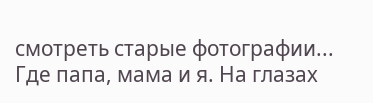смотреть старые фотографии... Где папа, мама и я. На глазах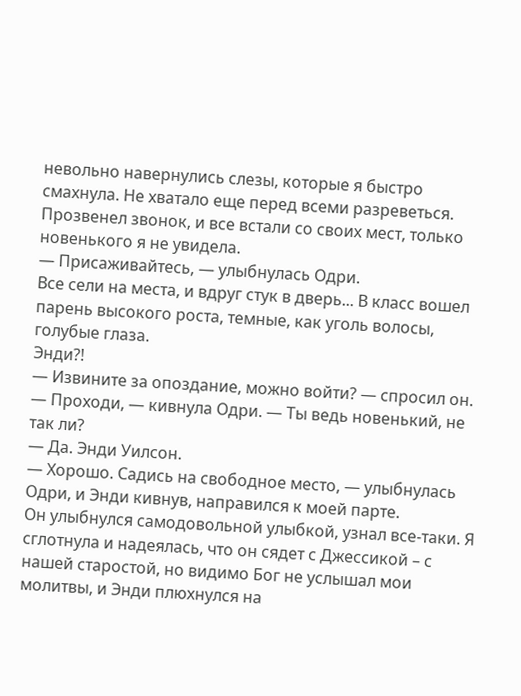невольно навернулись слезы, которые я быстро смахнула. Не хватало еще перед всеми разреветься. Прозвенел звонок, и все встали со своих мест, только новенького я не увидела.
— Присаживайтесь, — улыбнулась Одри.
Все сели на места, и вдруг стук в дверь... В класс вошел парень высокого роста, темные, как уголь волосы, голубые глаза.
Энди?!
— Извините за опоздание, можно войти? — спросил он.
— Проходи, — кивнула Одри. — Ты ведь новенький, не так ли?
— Да. Энди Уилсон.
— Хорошо. Садись на свободное место, — улыбнулась Одри, и Энди кивнув, направился к моей парте.
Он улыбнулся самодовольной улыбкой, узнал все-таки. Я сглотнула и надеялась, что он сядет с Джессикой – с нашей старостой, но видимо Бог не услышал мои молитвы, и Энди плюхнулся на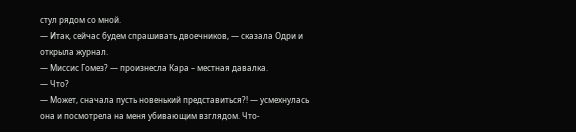стул рядом со мной.
— Итак, сейчас будем спрашивать двоечников, — сказала Одри и открыла журнал.
— Миссис Гомез? — произнесла Кара – местная давалка.
— Что?
— Может, сначала пусть новенький представиться?! — усмехнулась она и посмотрела на меня убивающим взглядом. Что-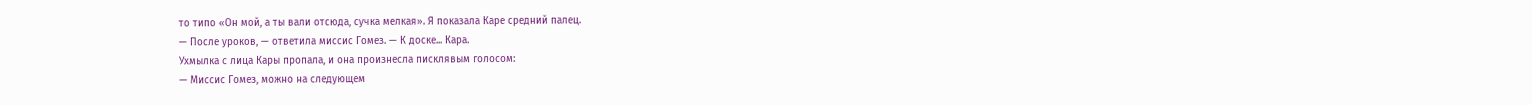то типо «Он мой, а ты вали отсюда, сучка мелкая». Я показала Каре средний палец.
— После уроков, — ответила миссис Гомез. — К доске... Кара.
Ухмылка с лица Кары пропала, и она произнесла писклявым голосом:
— Миссис Гомез, можно на следующем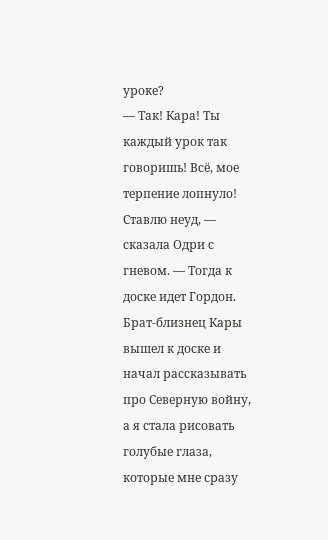уроке?
— Так! Кара! Ты каждый урок так говоришь! Всё, мое терпение лопнуло! Ставлю неуд, — сказала Одри с гневом. — Тогда к доске идет Гордон.
Брат-близнец Кары вышел к доске и начал рассказывать про Северную войну, а я стала рисовать голубые глаза, которые мне сразу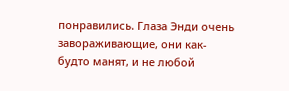понравились. Глаза Энди очень завораживающие, они как-будто манят, и не любой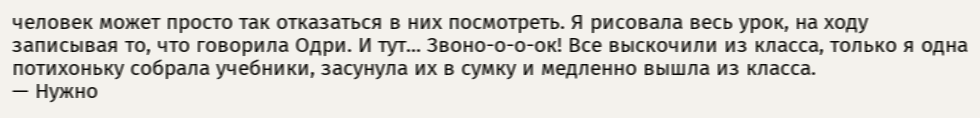человек может просто так отказаться в них посмотреть. Я рисовала весь урок, на ходу записывая то, что говорила Одри. И тут... Звоно-о-о-ок! Все выскочили из класса, только я одна потихоньку собрала учебники, засунула их в сумку и медленно вышла из класса.
— Нужно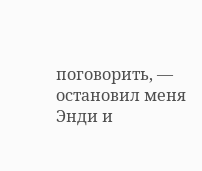поговорить, — остановил меня Энди и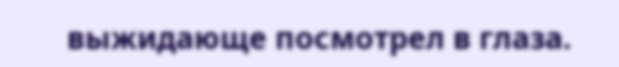выжидающе посмотрел в глаза.